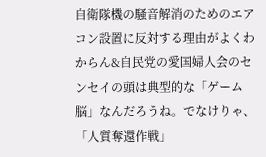自衛隊機の騒音解消のためのエアコン設置に反対する理由がよくわからん&自民党の愛国婦人会のセンセイの頭は典型的な「ゲーム脳」なんだろうね。でなけりゃ、「人質奪還作戦」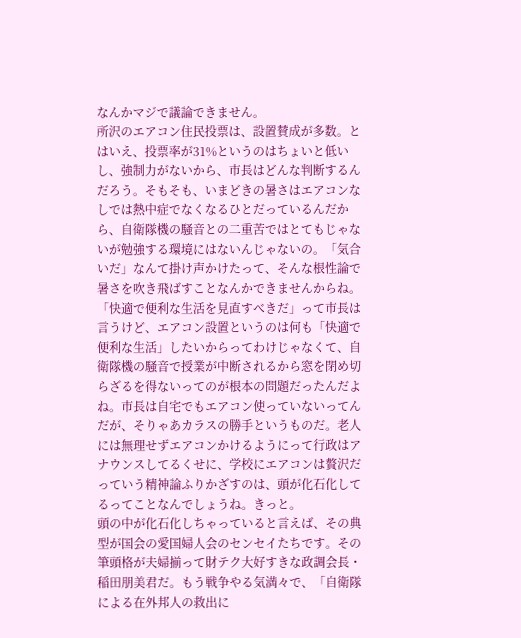なんかマジで議論できません。
所沢のエアコン住民投票は、設置賛成が多数。とはいえ、投票率が31%というのはちょいと低いし、強制力がないから、市長はどんな判断するんだろう。そもそも、いまどきの暑さはエアコンなしでは熱中症でなくなるひとだっているんだから、自衛隊機の騒音との二重苦ではとてもじゃないが勉強する環境にはないんじゃないの。「気合いだ」なんて掛け声かけたって、そんな根性論で暑さを吹き飛ばすことなんかできませんからね。
「快適で便利な生活を見直すべきだ」って市長は言うけど、エアコン設置というのは何も「快適で便利な生活」したいからってわけじゃなくて、自衛隊機の騒音で授業が中断されるから窓を閉め切らざるを得ないってのが根本の問題だったんだよね。市長は自宅でもエアコン使っていないってんだが、そりゃあカラスの勝手というものだ。老人には無理せずエアコンかけるようにって行政はアナウンスしてるくせに、学校にエアコンは贅沢だっていう精神論ふりかざすのは、頭が化石化してるってことなんでしょうね。きっと。
頭の中が化石化しちゃっていると言えば、その典型が国会の愛国婦人会のセンセイたちです。その筆頭格が夫婦揃って財テク大好すきな政調会長・稲田朋美君だ。もう戦争やる気満々で、「自衛隊による在外邦人の救出に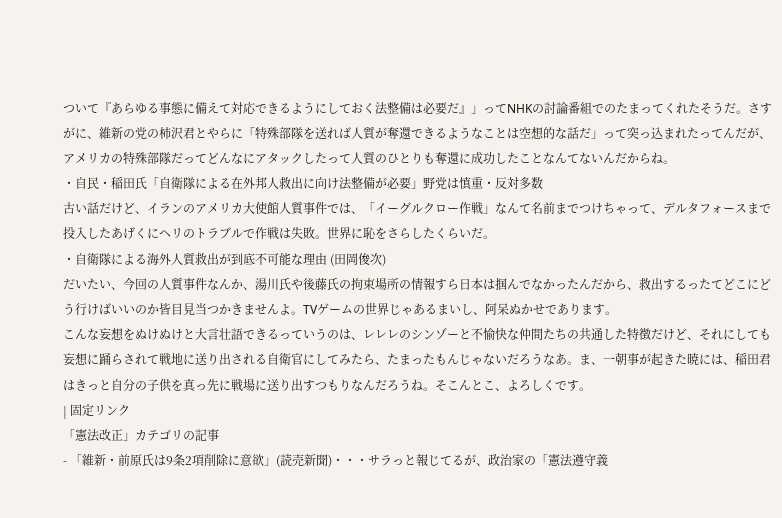ついて『あらゆる事態に備えて対応できるようにしておく法整備は必要だ』」ってNHKの討論番組でのたまってくれたそうだ。さすがに、維新の党の柿沢君とやらに「特殊部隊を送れば人質が奪還できるようなことは空想的な話だ」って突っ込まれたってんだが、アメリカの特殊部隊だってどんなにアタックしたって人質のひとりも奪還に成功したことなんてないんだからね。
・自民・稲田氏「自衛隊による在外邦人救出に向け法整備が必要」野党は慎重・反対多数
古い話だけど、イランのアメリカ大使館人質事件では、「イーグルクロー作戦」なんて名前までつけちゃって、デルタフォースまで投入したあげくにヘリのトラブルで作戦は失敗。世界に恥をさらしたくらいだ。
・自衛隊による海外人質救出が到底不可能な理由 (田岡俊次)
だいたい、今回の人質事件なんか、湯川氏や後藤氏の拘束場所の情報すら日本は掴んでなかったんだから、救出するったてどこにどう行けばいいのか皆目見当つかきませんよ。TVゲームの世界じゃあるまいし、阿呆ぬかせであります。
こんな妄想をぬけぬけと大言壮語できるっていうのは、レレレのシンゾーと不愉快な仲間たちの共通した特徴だけど、それにしても妄想に踊らされて戦地に送り出される自衛官にしてみたら、たまったもんじゃないだろうなあ。ま、一朝事が起きた暁には、稲田君はきっと自分の子供を真っ先に戦場に送り出すつもりなんだろうね。そこんとこ、よろしくです。
| 固定リンク
「憲法改正」カテゴリの記事
- 「維新・前原氏は9条2項削除に意欲」(読売新聞)・・・サラっと報じてるが、政治家の「憲法遵守義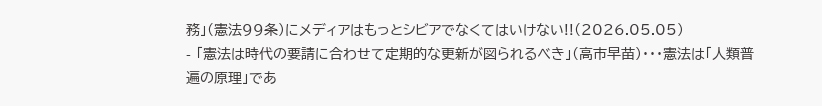務」(憲法99条)にメディアはもっとシビアでなくてはいけない!!(2026.05.05)
- 「憲法は時代の要請に合わせて定期的な更新が図られるべき」(高市早苗)・・・憲法は「人類普遍の原理」であ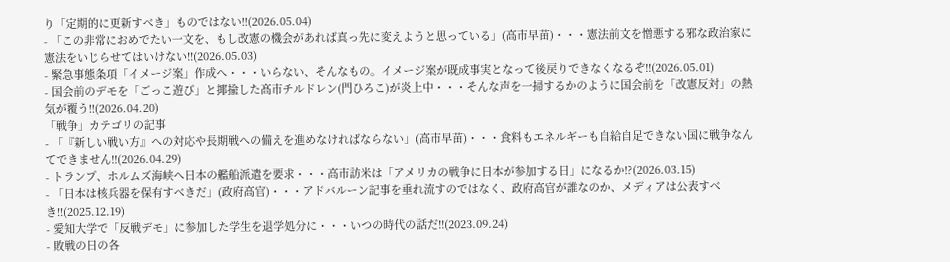り「定期的に更新すべき」ものではない!!(2026.05.04)
- 「この非常におめでたい一文を、もし改憲の機会があれば真っ先に変えようと思っている」(高市早苗)・・・憲法前文を憎悪する邪な政治家に憲法をいじらせてはいけない!!(2026.05.03)
- 緊急事態条項「イメージ案」作成へ・・・いらない、そんなもの。イメージ案が既成事実となって後戻りできなくなるぞ!!(2026.05.01)
- 国会前のデモを「ごっこ遊び」と揶揄した髙市チルドレン(門ひろこ)が炎上中・・・そんな声を一掃するかのように国会前を「改憲反対」の熱気が覆う!!(2026.04.20)
「戦争」カテゴリの記事
- 「『新しい戦い方』への対応や長期戦への備えを進めなければならない」(高市早苗)・・・食料もエネルギーも自給自足できない国に戦争なんてできません!!(2026.04.29)
- トランプ、ホルムズ海峡へ日本の艦船派遣を要求・・・高市訪米は「アメリカの戦争に日本が参加する日」になるか!?(2026.03.15)
- 「日本は核兵器を保有すべきだ」(政府高官)・・・アドバルーン記事を垂れ流すのではなく、政府高官が誰なのか、メディアは公表すべき!!(2025.12.19)
- 愛知大学で「反戦デモ」に参加した学生を退学処分に・・・いつの時代の話だ!!(2023.09.24)
- 敗戦の日の各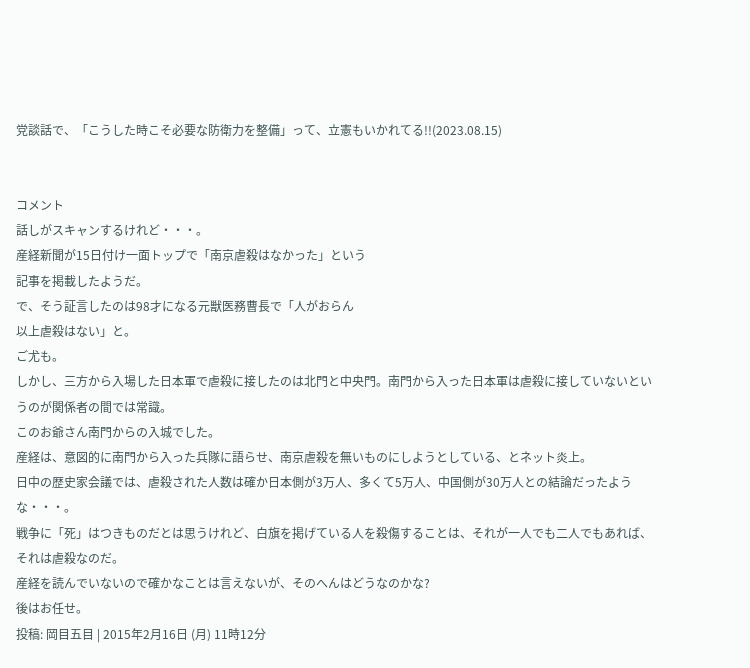党談話で、「こうした時こそ必要な防衛力を整備」って、立憲もいかれてる!!(2023.08.15)


コメント
話しがスキャンするけれど・・・。
産経新聞が15日付け一面トップで「南京虐殺はなかった」という
記事を掲載したようだ。
で、そう証言したのは98才になる元獣医務曹長で「人がおらん
以上虐殺はない」と。
ご尤も。
しかし、三方から入場した日本軍で虐殺に接したのは北門と中央門。南門から入った日本軍は虐殺に接していないというのが関係者の間では常識。
このお爺さん南門からの入城でした。
産経は、意図的に南門から入った兵隊に語らせ、南京虐殺を無いものにしようとしている、とネット炎上。
日中の歴史家会議では、虐殺された人数は確か日本側が3万人、多くて5万人、中国側が30万人との結論だったような・・・。
戦争に「死」はつきものだとは思うけれど、白旗を掲げている人を殺傷することは、それが一人でも二人でもあれば、それは虐殺なのだ。
産経を読んでいないので確かなことは言えないが、そのへんはどうなのかな?
後はお任せ。
投稿: 岡目五目 | 2015年2月16日 (月) 11時12分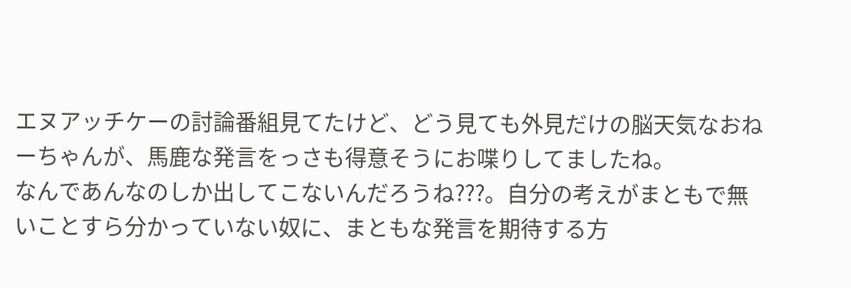エヌアッチケーの討論番組見てたけど、どう見ても外見だけの脳天気なおねーちゃんが、馬鹿な発言をっさも得意そうにお喋りしてましたね。
なんであんなのしか出してこないんだろうね???。自分の考えがまともで無いことすら分かっていない奴に、まともな発言を期待する方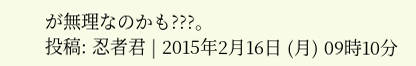が無理なのかも???。
投稿: 忍者君 | 2015年2月16日 (月) 09時10分